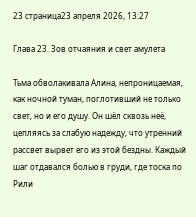23 страница23 апреля 2026, 13:27

Глава 23. Зов отчаяния и свет амулета

Тьма обволакивала Алина, непроницаемая, как ночной туман, поглотивший не только свет, но и его душу. Он шёл сквозь неё, цепляясь за слабую надежду, что утренний рассвет вырвет его из этой бездны. Каждый шаг отдавался болью в груди, где тоска по Рили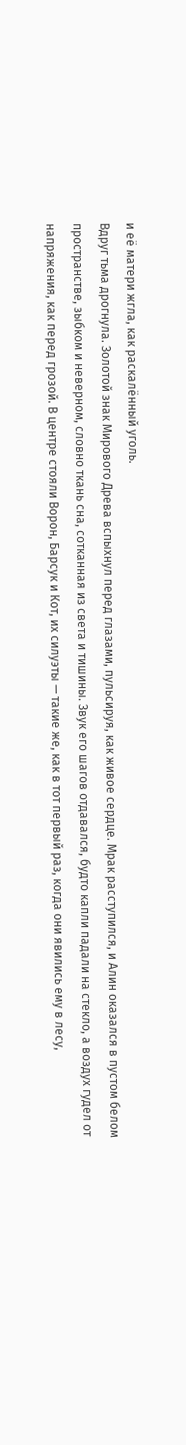и её матери жгла, как раскалённый уголь.
Вдруг тьма дрогнула. Золотой знак Мирового Древа вспыхнул перед глазами, пульсируя, как живое сердце. Мрак расступился, и Алин оказался в пустом белом пространстве, зыбком и неверном, словно ткань сна, сотканная из света и тишины. Звук его шагов отдавался, будто капли падали на стекло, а воздух гудел от напряжения, как перед грозой. В центре стояли Ворон, Барсук и Кот, их силуэты — такие же, как в тот первый раз, когда они явились ему в лесу,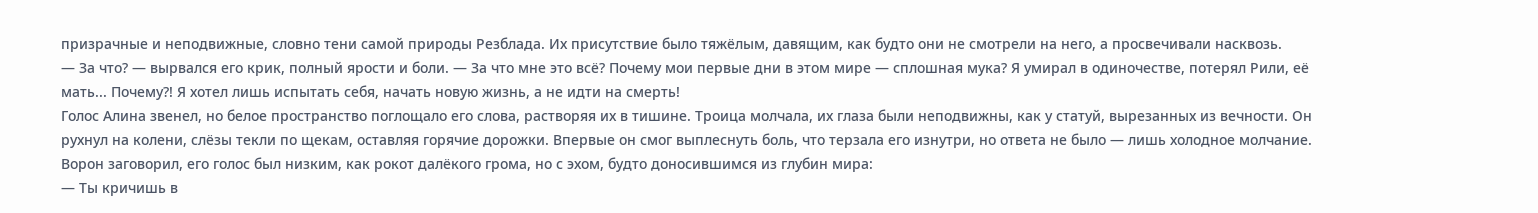призрачные и неподвижные, словно тени самой природы Резблада. Их присутствие было тяжёлым, давящим, как будто они не смотрели на него, а просвечивали насквозь.
— За что? — вырвался его крик, полный ярости и боли. — За что мне это всё? Почему мои первые дни в этом мире — сплошная мука? Я умирал в одиночестве, потерял Рили, её мать... Почему?! Я хотел лишь испытать себя, начать новую жизнь, а не идти на смерть!
Голос Алина звенел, но белое пространство поглощало его слова, растворяя их в тишине. Троица молчала, их глаза были неподвижны, как у статуй, вырезанных из вечности. Он рухнул на колени, слёзы текли по щекам, оставляя горячие дорожки. Впервые он смог выплеснуть боль, что терзала его изнутри, но ответа не было — лишь холодное молчание.
Ворон заговорил, его голос был низким, как рокот далёкого грома, но с эхом, будто доносившимся из глубин мира:
— Ты кричишь в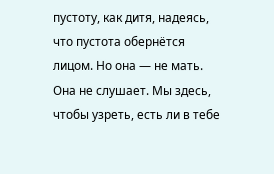пустоту, как дитя, надеясь, что пустота обернётся лицом. Но она — не мать. Она не слушает. Мы здесь, чтобы узреть, есть ли в тебе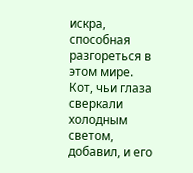искра, способная разгореться в этом мире.
Кот, чьи глаза сверкали холодным светом, добавил, и его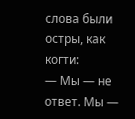слова были остры, как когти:
— Мы — не ответ. Мы —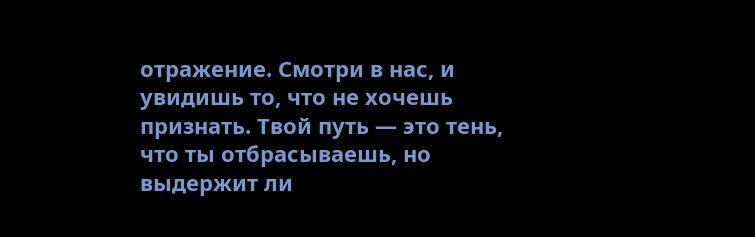отражение. Смотри в нас, и увидишь то, что не хочешь признать. Твой путь — это тень, что ты отбрасываешь, но выдержит ли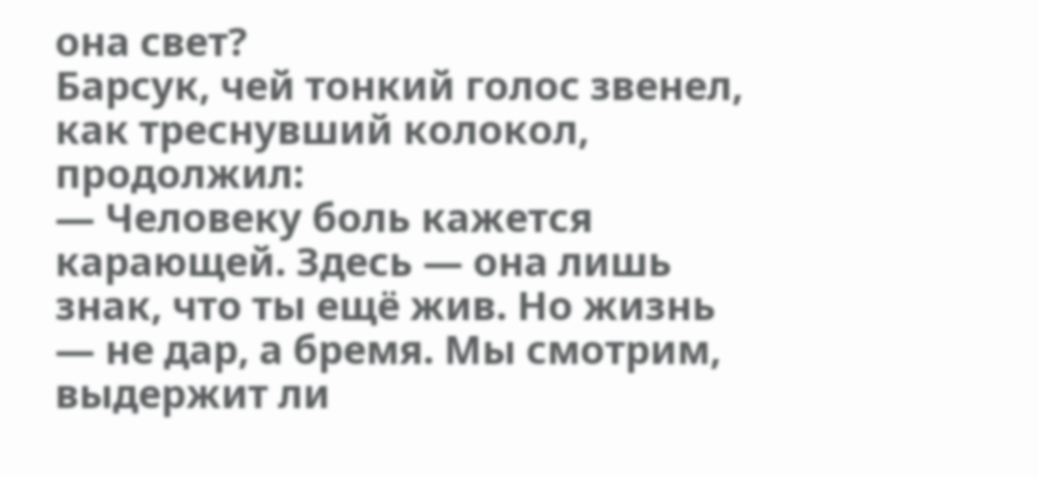она свет?
Барсук, чей тонкий голос звенел, как треснувший колокол, продолжил:
— Человеку боль кажется карающей. Здесь — она лишь знак, что ты ещё жив. Но жизнь — не дар, а бремя. Мы смотрим, выдержит ли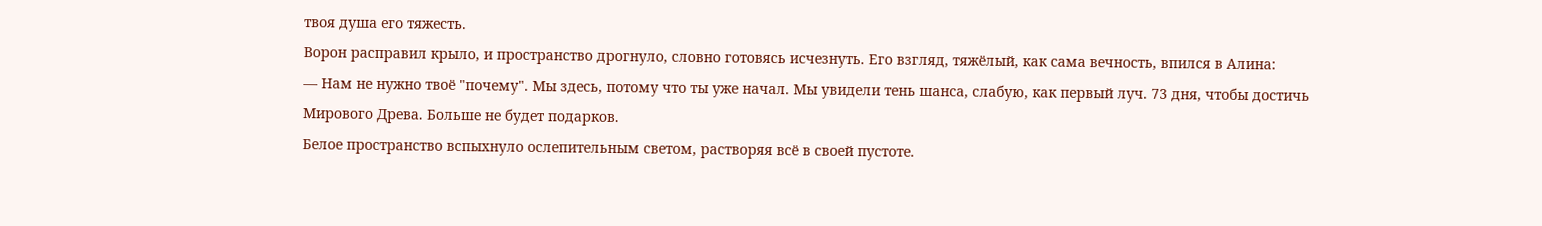твоя душа его тяжесть.
Ворон расправил крыло, и пространство дрогнуло, словно готовясь исчезнуть. Его взгляд, тяжёлый, как сама вечность, впился в Алина:
— Нам не нужно твоё "почему". Мы здесь, потому что ты уже начал. Мы увидели тень шанса, слабую, как первый луч. 73 дня, чтобы достичь Мирового Древа. Больше не будет подарков.
Белое пространство вспыхнуло ослепительным светом, растворяя всё в своей пустоте.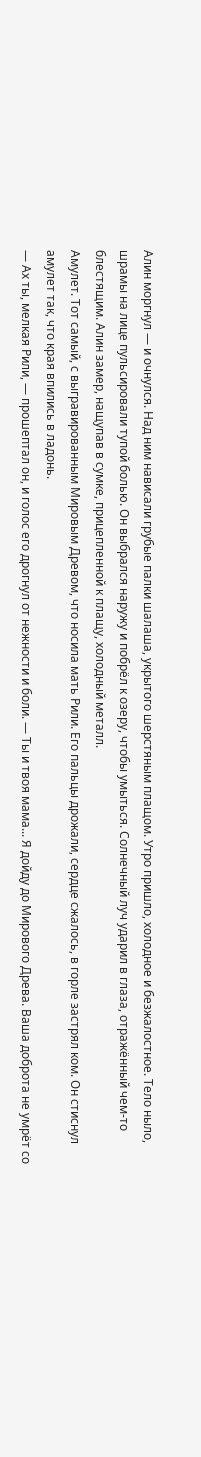Алин моргнул — и очнулся. Над ним нависали грубые палки шалаша, укрытого шерстяным плащом. Утро пришло, холодное и безжалостное. Тело ныло, шрамы на лице пульсировали тупой болью. Он выбрался наружу и побрёл к озеру, чтобы умыться. Солнечный луч ударил в глаза, отражённый чем-то блестящим. Алин замер, нащупав в сумке, прицепленной к плащу, холодный металл.
Амулет. Тот самый, с выгравированным Мировым Древом, что носила мать Рили. Его пальцы дрожали, сердце сжалось, в горле застрял ком. Он стиснул амулет так, что края впились в ладонь.
— Ах ты, мелкая Рили, — прошептал он, и голос его дрогнул от нежности и боли. — Ты и твоя мама... Я дойду до Мирового Древа. Ваша доброта не умрёт со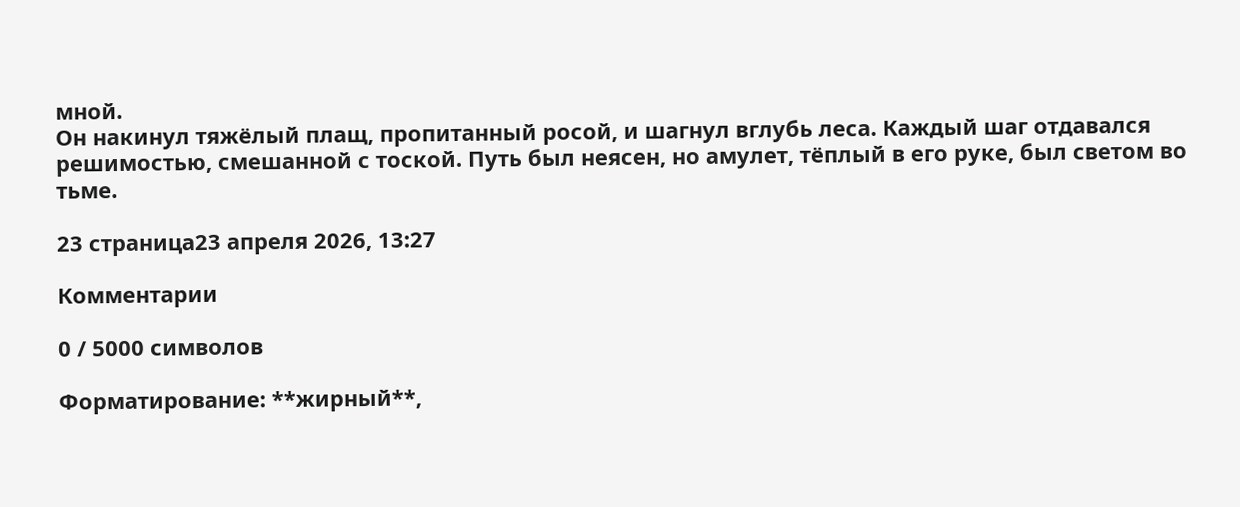мной.
Он накинул тяжёлый плащ, пропитанный росой, и шагнул вглубь леса. Каждый шаг отдавался решимостью, смешанной с тоской. Путь был неясен, но амулет, тёплый в его руке, был светом во тьме.

23 страница23 апреля 2026, 13:27

Комментарии

0 / 5000 символов

Форматирование: **жирный**,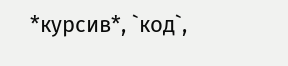*курсив*, `код`,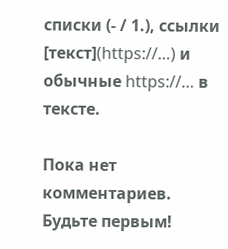списки (- / 1.), ссылки [текст](https://…) и обычные https://… в тексте.

Пока нет комментариев. Будьте первым!